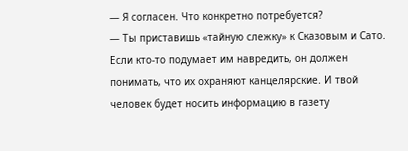— Я согласен. Что конкретно потребуется?
— Ты приставишь «тайную слежку» к Сказовым и Сато. Если кто-то подумает им навредить, он должен понимать, что их охраняют канцелярские. И твой человек будет носить информацию в газету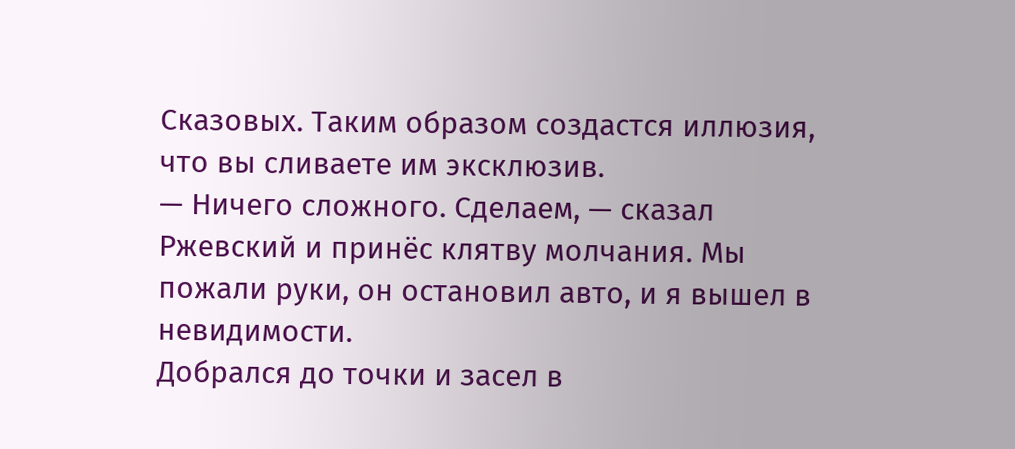Сказовых. Таким образом создастся иллюзия, что вы сливаете им эксклюзив.
— Ничего сложного. Сделаем, — сказал Ржевский и принёс клятву молчания. Мы пожали руки, он остановил авто, и я вышел в невидимости.
Добрался до точки и засел в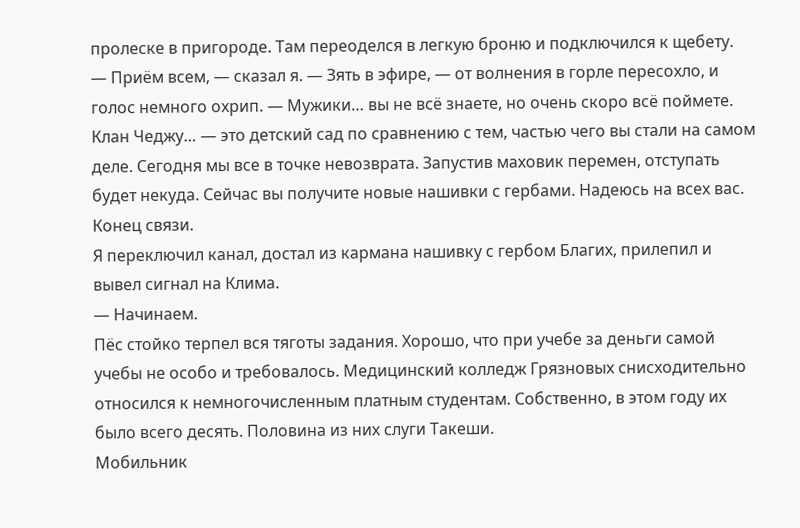пролеске в пригороде. Там переоделся в легкую броню и подключился к щебету.
— Приём всем, — сказал я. — Зять в эфире, — от волнения в горле пересохло, и голос немного охрип. — Мужики… вы не всё знаете, но очень скоро всё поймете. Клан Чеджу… — это детский сад по сравнению с тем, частью чего вы стали на самом деле. Сегодня мы все в точке невозврата. Запустив маховик перемен, отступать будет некуда. Сейчас вы получите новые нашивки с гербами. Надеюсь на всех вас. Конец связи.
Я переключил канал, достал из кармана нашивку с гербом Благих, прилепил и вывел сигнал на Клима.
— Начинаем.
Пёс стойко терпел вся тяготы задания. Хорошо, что при учебе за деньги самой учебы не особо и требовалось. Медицинский колледж Грязновых снисходительно относился к немногочисленным платным студентам. Собственно, в этом году их было всего десять. Половина из них слуги Такеши.
Мобильник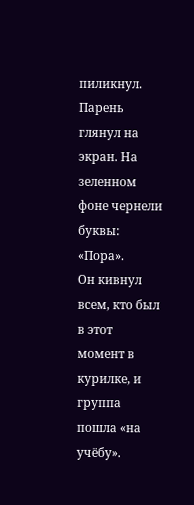пиликнул. Парень глянул на экран. На зеленном фоне чернели буквы: «Пора».
Он кивнул всем, кто был в этот момент в курилке, и группа пошла «на учёбу».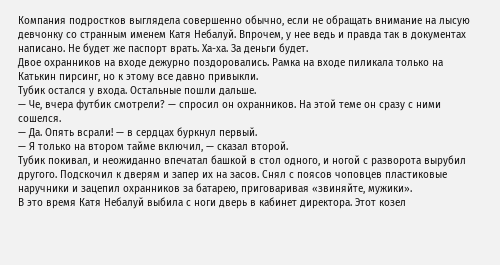Компания подростков выглядела совершенно обычно, если не обращать внимание на лысую девчонку со странным именем Катя Небалуй. Впрочем, у нее ведь и правда так в документах написано. Не будет же паспорт врать. Ха-ха. За деньги будет.
Двое охранников на входе дежурно поздоровались. Рамка на входе пиликала только на Катькин пирсинг, но к этому все давно привыкли.
Тубик остался у входа. Остальные пошли дальше.
— Че, вчера футбик смотрели? — спросил он охранников. На этой теме он сразу с ними сошелся.
— Да. Опять всрали! — в сердцах буркнул первый.
— Я только на втором тайме включил, — сказал второй.
Тубик покивал, и неожиданно впечатал башкой в стол одного, и ногой с разворота вырубил другого. Подскочил к дверям и запер их на засов. Снял с поясов чоповцев пластиковые наручники и зацепил охранников за батарею, приговаривая «звиняйте, мужики».
В это время Катя Небалуй выбила с ноги дверь в кабинет директора. Этот козел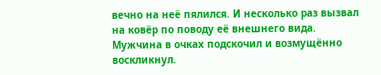вечно на неё пялился. И несколько раз вызвал на ковёр по поводу её внешнего вида.
Мужчина в очках подскочил и возмущённо воскликнул.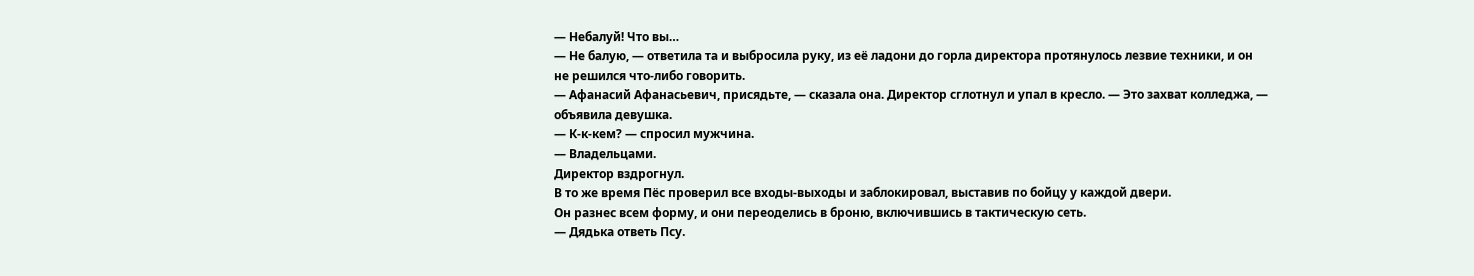— Небалуй! Что вы…
— Не балую, — ответила та и выбросила руку, из её ладони до горла директора протянулось лезвие техники, и он не решился что-либо говорить.
— Афанасий Афанасьевич, присядьте, — сказала она. Директор сглотнул и упал в кресло. — Это захват колледжа, — объявила девушка.
— К-к-кем? — спросил мужчина.
— Владельцами.
Директор вздрогнул.
В то же время Пёс проверил все входы-выходы и заблокировал, выставив по бойцу у каждой двери.
Он разнес всем форму, и они переоделись в броню, включившись в тактическую сеть.
— Дядька ответь Псу.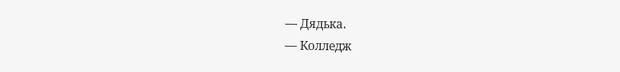— Дядька.
— Колледж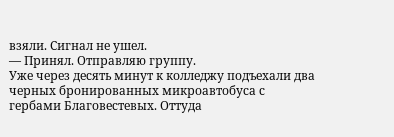взяли. Сигнал не ушел.
— Принял. Отправляю группу.
Уже через десять минут к колледжу подъехали два черных бронированных микроавтобуса с гербами Благовестевых. Оттуда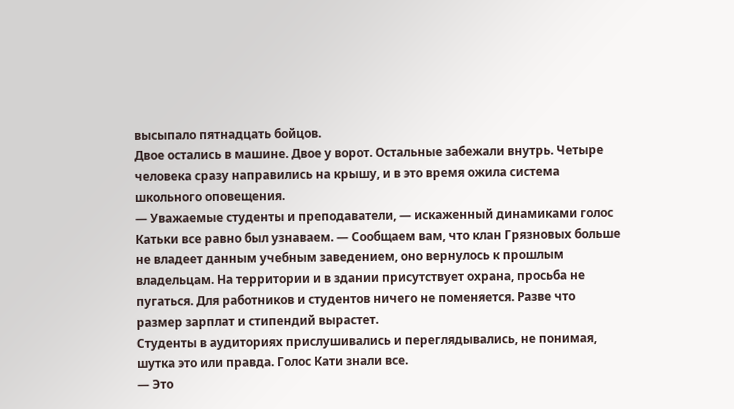высыпало пятнадцать бойцов.
Двое остались в машине. Двое у ворот. Остальные забежали внутрь. Четыре человека сразу направились на крышу, и в это время ожила система школьного оповещения.
— Уважаемые студенты и преподаватели, — искаженный динамиками голос Катьки все равно был узнаваем. — Сообщаем вам, что клан Грязновых больше не владеет данным учебным заведением, оно вернулось к прошлым владельцам. На территории и в здании присутствует охрана, просьба не пугаться. Для работников и студентов ничего не поменяется. Разве что размер зарплат и стипендий вырастет.
Студенты в аудиториях прислушивались и переглядывались, не понимая, шутка это или правда. Голос Кати знали все.
— Это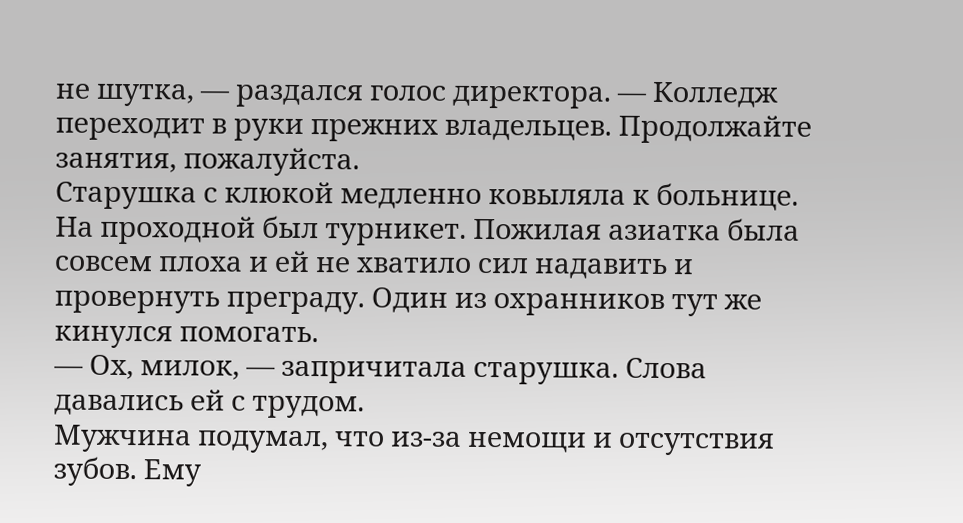не шутка, — раздался голос директора. — Колледж переходит в руки прежних владельцев. Продолжайте занятия, пожалуйста.
Старушка с клюкой медленно ковыляла к больнице. На проходной был турникет. Пожилая азиатка была совсем плоха и ей не хватило сил надавить и провернуть преграду. Один из охранников тут же кинулся помогать.
— Ох, милок, — запричитала старушка. Слова давались ей с трудом.
Мужчина подумал, что из-за немощи и отсутствия зубов. Ему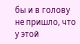бы и в голову не пришло, что у этой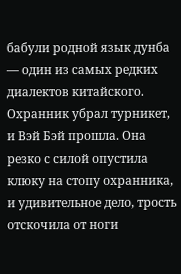бабули родной язык дунба — один из самых редких диалектов китайского.
Охранник убрал турникет, и Вэй Бэй прошла. Она резко с силой опустила клюку на стопу охранника, и удивительное дело, трость отскочила от ноги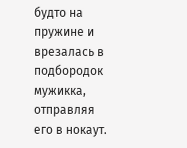будто на пружине и врезалась в подбородок мужикка, отправляя его в нокаут.